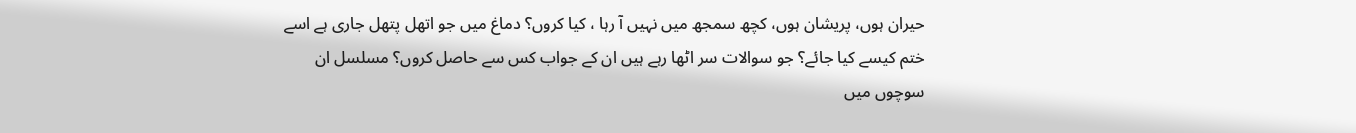حیران ہوں، پریشان ہوں، کچھ سمجھ میں نہیں آ رہا ، کیا کروں؟ دماغ میں جو اتھل پتھل جاری ہے اسے ختم کیسے کیا جائے؟ جو سوالات سر اٹھا رہے ہیں ان کے جواب کس سے حاصل کروں؟ مسلسل ان سوچوں میں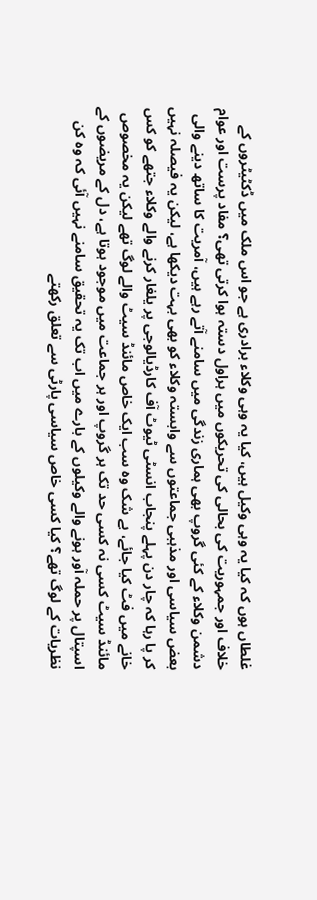غلطاں ہوں کہ کیا یہ وہی وکیل ہیں، کیا یہ وہی وکلاء برادری ہے جو اس ملک میں ڈکٹیٹروں کے خلاف اور جمہوریت کی بحالی کی تحریکوں میں ہراول دستہ ہوا کرتی تھی؟ مفاد پرست اور عوام دشمن وکلاء کے کئی گروپ بھی ہماری زندگی میں سامنے آتے رہے ہیں، آمریت کا ساتھ دینے والی بعض سیاسی اور مذہبی جماعتوں سے وابستہ وکلاء کو بھی بہت دیکھا ہے، لیکن یہ فیصلہ نہیں کر پا رہا کہ چار دن پہلے پنجاب انسٹی ٹیوٹ آف کارڈیالوجی پر یلغار کرنے والے وکلاء جتھے کو کس خانے میں فٹ کیا جائے، بے شک وہ سب ایک خاص مائنڈ سیٹ والے لوگ تھے لیکن یہ مخصوص مائنڈ سیٹ کسی نہ کسی حد تک ہر گروپ اور ہر جماعت میں موجود ہوتا ہے، دل کے مریضوں کے اسپتال پر حملہ آور ہونے والے وکیلوں کے بارے میں اب تک یہ تحقیق سامنے نہیں آئی کہ وہ کن نظریات کے لوگ تھے؟ کیا کسی خاص سیاسی پارٹی سے تعلق رکھتے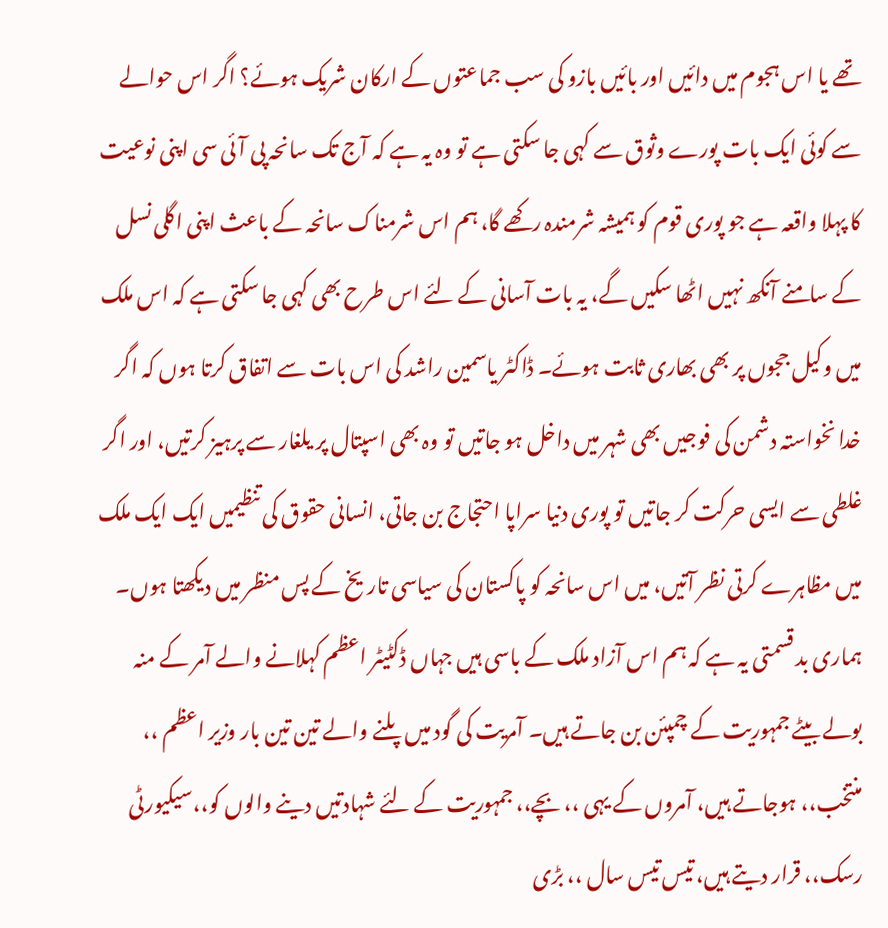تھے یا اس ہجوم میں دائیں اور بائیں بازو کی سب جماعتوں کے ارکان شریک ہوئے؟ اگر اس حوالے سے کوئی ایک بات پورے وثوق سے کہی جا سکتی ہے تو وہ یہ ہے کہ آج تک سانحہ پی آئی سی اپنی نوعیت کا پہلا واقعہ ہے جو پوری قوم کو ہمیشہ شرمندہ رکھے گا، ہم اس شرمناک سانحہ کے باعث اپنی اگلی نسل کے سامنے آنکھ نہیں اٹھا سکیں گے، یہ بات آسانی کے لئے اس طرح بھی کہی جا سکتی ہے کہ اس ملک میں وکیل ججوں پر بھی بھاری ثابت ہوئے۔ ڈاکٹر یاسمین راشد کی اس بات سے اتفاق کرتا ہوں کہ اگر خدا نخواستہ دشمن کی فوجیں بھی شہر میں داخل ہو جاتیں تو وہ بھی اسپتال پر یلغار سے پرہیز کرتیں، اور اگر غلطی سے ایسی حرکت کر جاتیں تو پوری دنیا سراپا احتجاج بن جاتی، انسانی حقوق کی تنظیمیں ایک ایک ملک میں مظاہرے کرتی نظر آتیں، میں اس سانحہ کو پاکستان کی سیاسی تاریخ کے پس منظر میں دیکھتا ہوں۔ ہماری بد قسمتی یہ ہے کہ ہم اس آزاد ملک کے باسی ہیں جہاں ڈکٹیٹر اعظم کہلانے والے آمر کے منہ بولے بیٹے جمہوریت کے چمپئن بن جاتے ہیں۔ آمریت کی گود میں پلنے والے تین تین بار وزیر اعظم ،، منتخب،، ہوجاتے ہیں، آمروں کے یہی ،، بچے،، جمہوریت کے لئے شہادتیں دینے والوں کو،،سیکیورٹی رسک،، قرار دیتے ہیں، تیس تیس سال ،، بڑی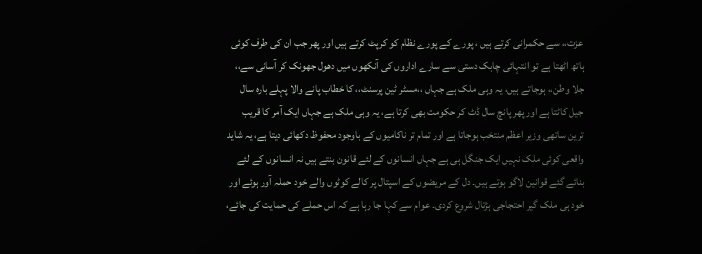عزت،، سے حکمرانی کرتے ہیں ، پورے کے پورے نظام کو کرپٹ کرتے ہیں اور پھر جب ان کی طرف کوئی ہاتھ اٹھتا ہے تو انتہائی چابک دستی سے سارے اداروں کی آنکھوں میں دھول جھونک کر آسانی سے،، جلا وطن،، ہوجاتے ہیں، یہ وہی ملک ہے جہاں ،،مسٹر ٹین پرسنٹ،، کا خطاب پانے والا پہلے بارہ سال جیل کاٹتا ہے اور پھر پانچ سال ڈٹ کر حکومت بھی کرتا ہے، یہ وہی ملک ہے جہاں ایک آمر کا قریب ترین ساتھی وزیر اعظم منتخب ہوجاتا ہے اور تمام تر ناکامیوں کے باوجود محفوظ دکھائی دیتا ہے، یہ شاید واقعی کوئی ملک نہیں ایک جنگل ہی ہے جہاں انسانوں کے لئے قانون بنتے ہیں نہ انسانوں کے لئے بنائے گئے قوانین لاگو ہوتے ہیں۔ دل کے مریضوں کے اسپتال پر کالے کوٹوں والے خود حملہ آور ہوئے اور خود ہی ملک گیر احتجاجی ہڑتال شروع کردی۔ عوام سے کہا جا رہا ہے کہ اس حملے کی حمایت کی جائے،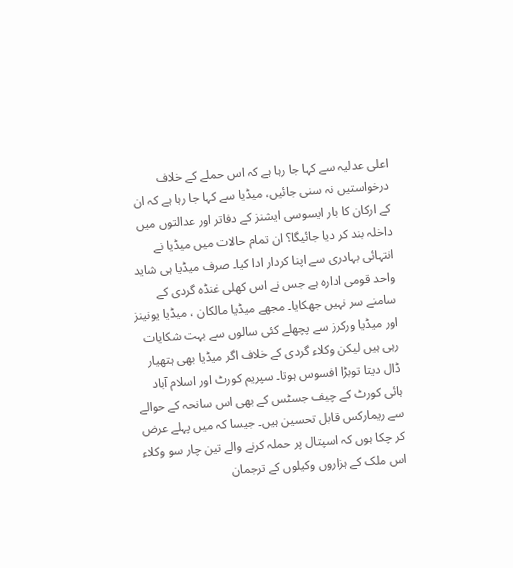اعلی عدلیہ سے کہا جا رہا ہے کہ اس حملے کے خلاف درخواستیں نہ سنی جائیں، میڈیا سے کہا جا رہا ہے کہ ان کے ارکان کا بار ایسوسی ایشنز کے دفاتر اور عدالتوں میں داخلہ بند کر دیا جائیگا؟ ان تمام حالات میں میڈیا نے انتہائی بہادری سے اپنا کردار ادا کیا۔ صرف میڈیا ہی شاید واحد قومی ادارہ ہے جس نے اس کھلی غنڈہ گردی کے سامنے سر نہیں جھکایا۔ مجھے میڈیا مالکان ، میڈیا یونینز اور میڈیا ورکرز سے پچھلے کئی سالوں سے بہت شکایات رہی ہیں لیکن وکلاء گردی کے خلاف اگر میڈیا بھی ہتھیار ڈال دیتا توبڑا افسوس ہوتا۔ سپریم کورٹ اور اسلام آباد ہائی کورٹ کے چیف جسٹس کے بھی اس سانحہ کے حوالے سے ریمارکس قابل تحسین ہیں۔ جیسا کہ میں پہلے عرض کر چکا ہوں کہ اسپتال پر حملہ کرنے والے تین چار سو وکلاء اس ملک کے ہزاروں وکیلوں کے ترجمان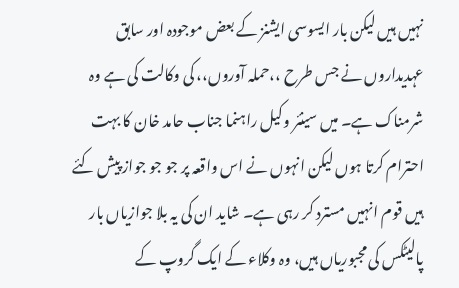نہیں ہیں لیکن بار ایسوسی ایشنز کے بعض موجودہ اور سابق عہدیداروں نے جس طرح ،،حملہ آوروں،، کی وکالت کی ہے وہ شرمناک ہے۔ میں سینئر وکیل راہنما جناب حامد خان کا بہت احترام کرتا ہوں لیکن انہوں نے اس واقعہ پر جو جو جواز پیش کئے ہیں قوم انہیں مسترد کر رہی ہے۔ شاید ان کی یہ بلا جوازیاں بار پالیٹکس کی مجبوریاں ہیں، وہ وکلاء کے ایک گروپ کے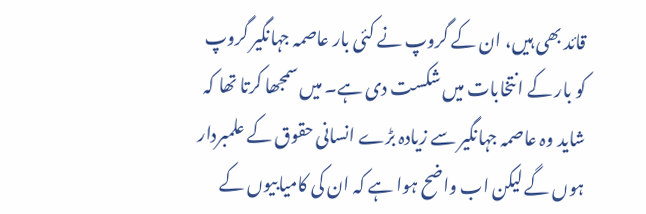قائد بھی ہیں، ان کے گروپ نے کئی بار عاصمہ جہانگیر گروپ کو بار کے انتخابات میں شکست دی ہے۔ میں سمجھا کرتا تھا کہ شاید وہ عاصمہ جہانگیر سے زیادہ بڑے انسانی حقوق کے علمبردار ہوں گے لیکن اب واضح ہوا ہے کہ ان کی کامیابیوں کے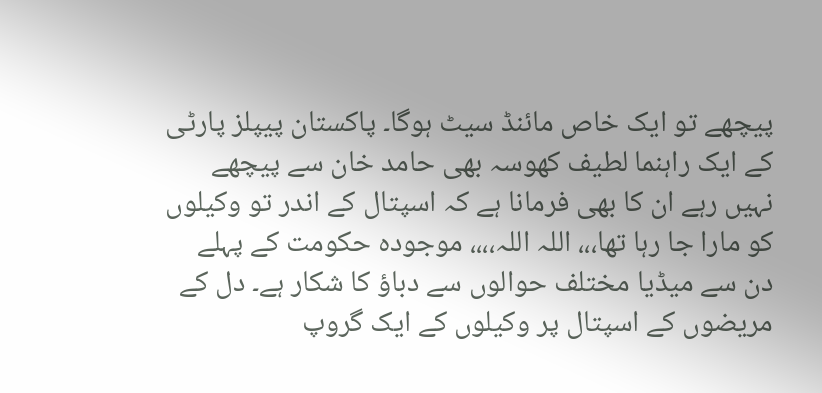پیچھے تو ایک خاص مائنڈ سیٹ ہوگا۔ پاکستان پیپلز پارٹی کے ایک راہنما لطیف کھوسہ بھی حامد خان سے پیچھے نہیں رہے ان کا بھی فرمانا ہے کہ اسپتال کے اندر تو وکیلوں کو مارا جا رہا تھا،،، اللہ اللہ،،،، موجودہ حکومت کے پہلے دن سے میڈیا مختلف حوالوں سے دباؤ کا شکار ہے۔ دل کے مریضوں کے اسپتال پر وکیلوں کے ایک گروپ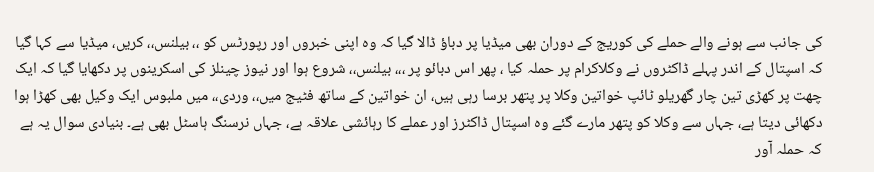کی جانب سے ہونے والے حملے کی کوریج کے دوران بھی میڈیا پر دباؤ ڈالا گیا کہ وہ اپنی خبروں اور رپورٹس کو ،، بیلنس،، کریں، میڈیا سے کہا گیا کہ اسپتال کے اندر پہلے ڈاکٹروں نے وکلاکرام پر حملہ کیا ، پھر اس دبائو پر ،،، بیلنس،، شروع ہوا اور نیوز چینلز کی اسکرینوں پر دکھایا گیا کہ ایک چھت پر کھڑی تین چار گھریلو ٹائپ خواتین وکلا پر پتھر برسا رہی ہیں، ان خواتین کے ساتھ فٹیج میں،، وردی،، میں ملبوس ایک وکیل بھی کھڑا ہوا دکھائی دیتا ہے، جہاں سے وکلا کو پتھر مارے گئے وہ اسپتال ڈاکٹرز اور عملے کا رہائشی علاقہ ہے، جہاں نرسنگ ہاسٹل بھی ہے۔ بنیادی سوال یہ ہے کہ حملہ آور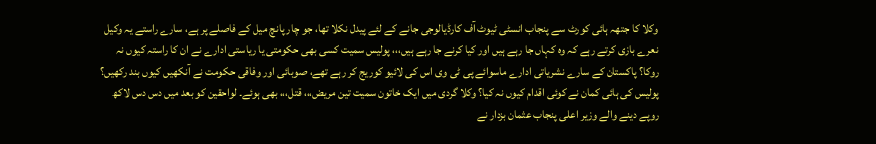وکلا کا جتھہ ہائی کورٹ سے پنجاب انسٹی ٹیوٹ آف کارڈیالوجی جانے کے لئے پیدل نکلا تھا، جو چار پانچ میل کے فاصلے پر ہے، سارے راستے یہ وکیل نعرے بازی کرتے رہے کہ وہ کہاں جا رہے ہیں اور کیا کرنے جا رہے ہیں،،، پولیس سمیت کسی بھی حکومتی یا ریاستی ادارے نے ان کا راستہ کیوں نہ روکا؟ پاکستان کے سارے نشریاتی ادارے ماسوائے پی ٹی وی اس کی لائیو کوریج کر رہے تھے، صوبائی اور وفاقی حکومت نے آنکھیں کیوں بند رکھیں؟ پولیس کی ہائی کمان نے کوئی اقدام کیوں نہ کیا؟ وکلا گردی میں ایک خاتون سمیت تین مریض،،، قتل،،، بھی ہوئے۔ لواحقین کو بعد میں دس دس لاکھ روپے دینے والے وزیر اعلی پنجاب عثمان بزدار نے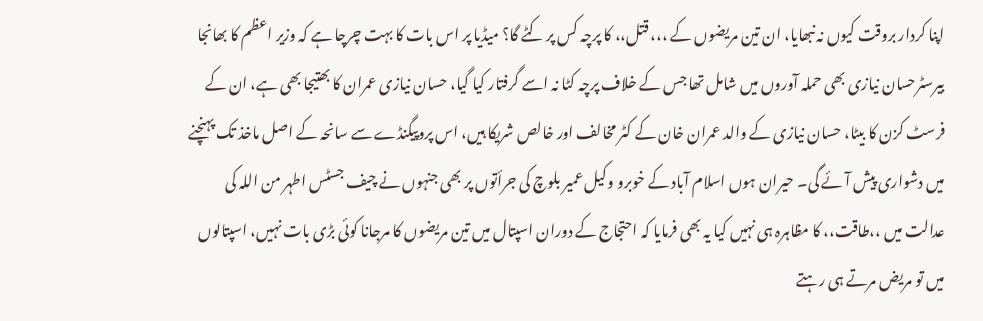اپنا کردار بروقت کیوں نہ نبھایا، ان تین مریضوں کے ،،، قتل،، کا پرچہ کس پر کٹے گا؟ میڈیا پر اس بات کا بہت چرچا ہے کہ وزیر اعظم کا بھانجا بیرسٹرحسان نیازی بھی حملہ آوروں میں شامل تھا جس کے خلاف پرچہ کٹا نہ اسے گرفتار کیا گیا، حسان نیازی عمران کا بھتیجا بھی ہے، ان کے فرسٹ کزن کا بیٹا، حسان نیازی کے والد عمران خان کے کٹر مخالف اور خالص شریکا ہیں، اس پروپیگنڈے سے سانحہ کے اصل ماخذ تک پہنچنے میں دشواری پیش آئے گی۔ حیران ہوں اسلام آباد کے خوبرو وکیل عمیر بلوچ کی جرأتوں پر بھی جنہوں نے چیف جسٹس اطہر من اللہ کی عدالت میں ،،طاقت،، کا مظاہرہ ہی نہیں کیا یہ بھی فرمایا کہ احتجاج کے دوران اسپتال میں تین مریضوں کا مرجانا کوئی بڑی بات نہیں، اسپتالوں میں تو مریض مرتے ہی رہتے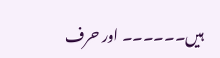ہیں۔۔۔۔۔۔ اور حرف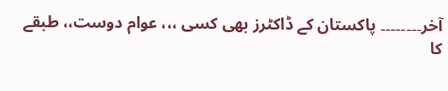آخر۔۔۔۔۔۔۔۔ پاکستان کے ڈاکٹرز بھی کسی ،،، عوام دوست،، طبقے کا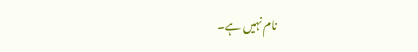نام نہیں ہے۔